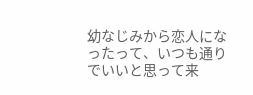幼なじみから恋人になったって、いつも通りでいいと思って来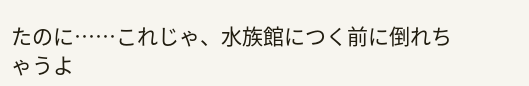たのに……これじゃ、水族館につく前に倒れちゃうよ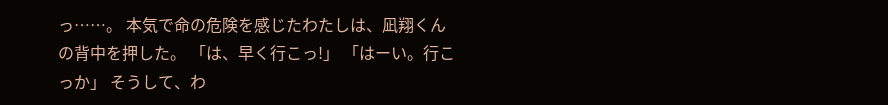っ……。 本気で命の危険を感じたわたしは、凪翔くんの背中を押した。 「は、早く行こっ!」 「はーい。行こっか」 そうして、わ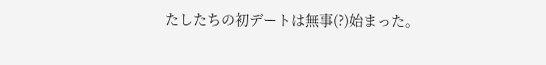たしたちの初デートは無事(?)始まった。